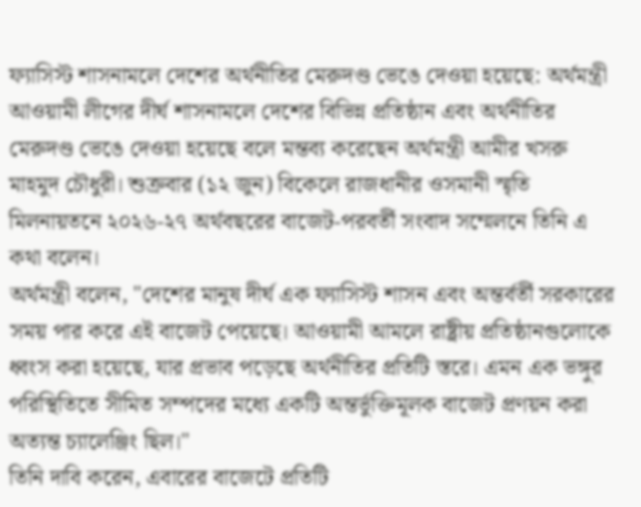ফ্যাসিস্ট শাসনামলে দেশের অর্থনীতির মেরুদণ্ড ভেঙে দেওয়া হয়েছে: অর্থমন্ত্রী
আওয়ামী লীগের দীর্ঘ শাসনামলে দেশের বিভিন্ন প্রতিষ্ঠান এবং অর্থনীতির মেরুদণ্ড ভেঙে দেওয়া হয়েছে বলে মন্তব্য করেছেন অর্থমন্ত্রী আমীর খসরু মাহমুদ চৌধুরী। শুক্রবার (১২ জুন) বিকেলে রাজধানীর ওসমানী স্মৃতি মিলনায়তনে ২০২৬-২৭ অর্থবছরের বাজেট-পরবর্তী সংবাদ সম্মেলনে তিনি এ কথা বলেন।
অর্থমন্ত্রী বলেন, "দেশের মানুষ দীর্ঘ এক ফ্যাসিস্ট শাসন এবং অন্তর্বর্তী সরকারের সময় পার করে এই বাজেট পেয়েছে। আওয়ামী আমলে রাষ্ট্রীয় প্রতিষ্ঠানগুলোকে ধ্বংস করা হয়েছে, যার প্রভাব পড়েছে অর্থনীতির প্রতিটি স্তরে। এমন এক ভঙ্গুর পরিস্থিতিতে সীমিত সম্পদের মধ্যে একটি অন্তর্ভুক্তিমূলক বাজেট প্রণয়ন করা অত্যন্ত চ্যালেঞ্জিং ছিল।"
তিনি দাবি করেন, এবারের বাজেটে প্রতিটি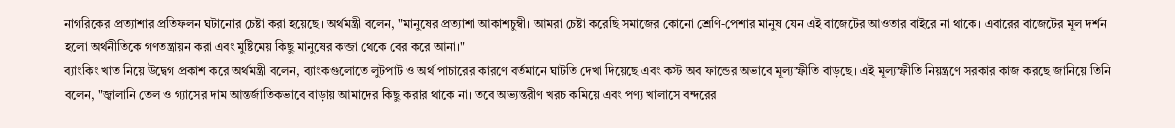নাগরিকের প্রত্যাশার প্রতিফলন ঘটানোর চেষ্টা করা হয়েছে। অর্থমন্ত্রী বলেন, "মানুষের প্রত্যাশা আকাশচুম্বী। আমরা চেষ্টা করেছি সমাজের কোনো শ্রেণি-পেশার মানুষ যেন এই বাজেটের আওতার বাইরে না থাকে। এবারের বাজেটের মূল দর্শন হলো অর্থনীতিকে গণতন্ত্রায়ন করা এবং মুষ্টিমেয় কিছু মানুষের কব্জা থেকে বের করে আনা।"
ব্যাংকিং খাত নিয়ে উদ্বেগ প্রকাশ করে অর্থমন্ত্রী বলেন, ব্যাংকগুলোতে লুটপাট ও অর্থ পাচারের কারণে বর্তমানে ঘাটতি দেখা দিয়েছে এবং কস্ট অব ফান্ডের অভাবে মূল্যস্ফীতি বাড়ছে। এই মূল্যস্ফীতি নিয়ন্ত্রণে সরকার কাজ করছে জানিয়ে তিনি বলেন, "জ্বালানি তেল ও গ্যাসের দাম আন্তর্জাতিকভাবে বাড়ায় আমাদের কিছু করার থাকে না। তবে অভ্যন্তরীণ খরচ কমিয়ে এবং পণ্য খালাসে বন্দরের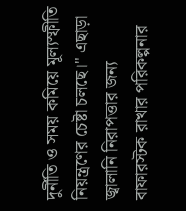দুর্নীতি ও সময় কমিয়ে মূল্যস্ফীতি নিয়ন্ত্রণের চেষ্টা চলছে।" এছাড়া জ্বালানি নিরাপত্তার জন্য বাফারস্টক রাখার পরিকল্পনার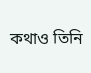কথাও তিনি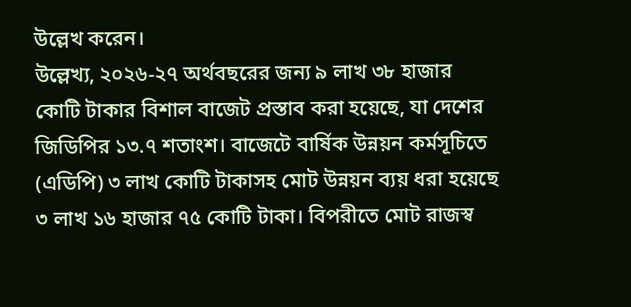উল্লেখ করেন।
উল্লেখ্য, ২০২৬-২৭ অর্থবছরের জন্য ৯ লাখ ৩৮ হাজার কোটি টাকার বিশাল বাজেট প্রস্তাব করা হয়েছে, যা দেশের জিডিপির ১৩.৭ শতাংশ। বাজেটে বার্ষিক উন্নয়ন কর্মসূচিতে (এডিপি) ৩ লাখ কোটি টাকাসহ মোট উন্নয়ন ব্যয় ধরা হয়েছে ৩ লাখ ১৬ হাজার ৭৫ কোটি টাকা। বিপরীতে মোট রাজস্ব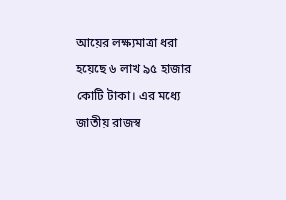আয়ের লক্ষ্যমাত্রা ধরা হয়েছে ৬ লাখ ৯৫ হাজার কোটি টাকা। এর মধ্যে জাতীয় রাজস্ব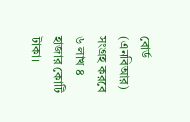বোর্ড (এনবিআর) সংগ্রহ করবে ৬ লাখ ৪ হাজার কোটি টাকা।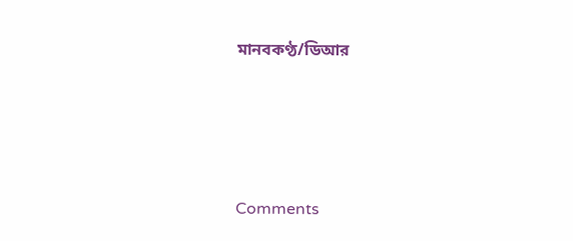মানবকণ্ঠ/ডিআর




Comments